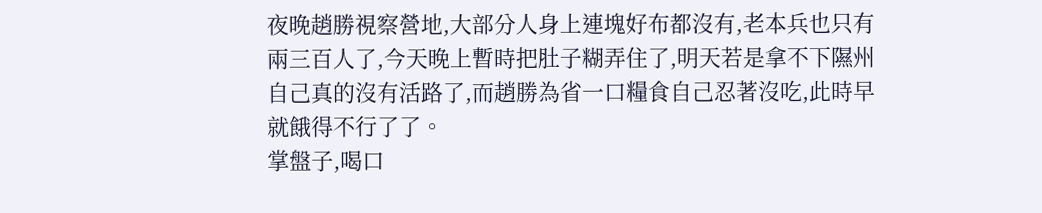夜晚趙勝視察營地,大部分人身上連塊好布都沒有,老本兵也只有兩三百人了,今天晚上暫時把肚子糊弄住了,明天若是拿不下隰州自己真的沒有活路了,而趙勝為省一口糧食自己忍著沒吃,此時早就餓得不行了了。
掌盤子,喝口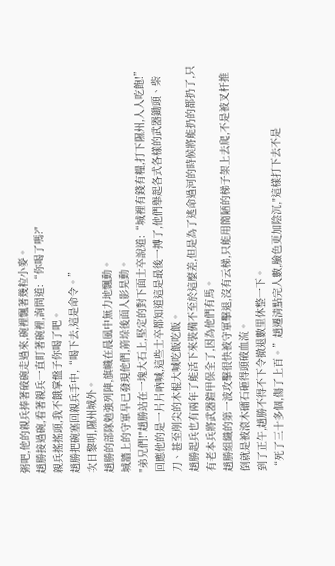粥吧,他的親兵捧著破碗走過來,碗裡飄著幾粒小麥。
趙勝接過碗,看著親兵一直盯著碗裡,詢問道:“你喝了嗎?"
親兵搖搖頭,我不餓掌盤子你喝了吧。
趙勝把碗塞回親兵手中,“喝下去,這是命令。”
次日黎明,隰州城外。
趙勝的部隊勉強列陣,旗幟在晨風中無力地飄動。
城牆上的守軍早已發現他們,箭垛後面人影晃動。
"弟兄們!"趙勝站在一塊大石上,堅定的對下面士卒說道:“城裡有錢有糧,打下隰州,人人吃飽!”
回應他的是一片片吶喊,這些士卒都知道這是最後一搏了,他們舉起各式各樣的武器鋤頭、柴刀、甚至削尖的木棍大喊吃飯吃飯。
趙勝起兵也有兩年了能活下來裝備不至於這麼差,但是為了逃命過河的時候將能扔的都扔了,只有老本兵將武器鎧甲保全了,因為他們有馬。
趙勝組織的第一波攻擊很快被守軍擊退,沒有云梯,只能用簡陋的梯子架上去爬,不是被叉杆推倒就是被滾木礌石砸得頭破血流。
到了正午,趙勝不得不下令撤退數里休整一下。
“死了三十多個,傷了上百。”趙遷清點完人數,臉色更加陰沉,"這樣打下去不是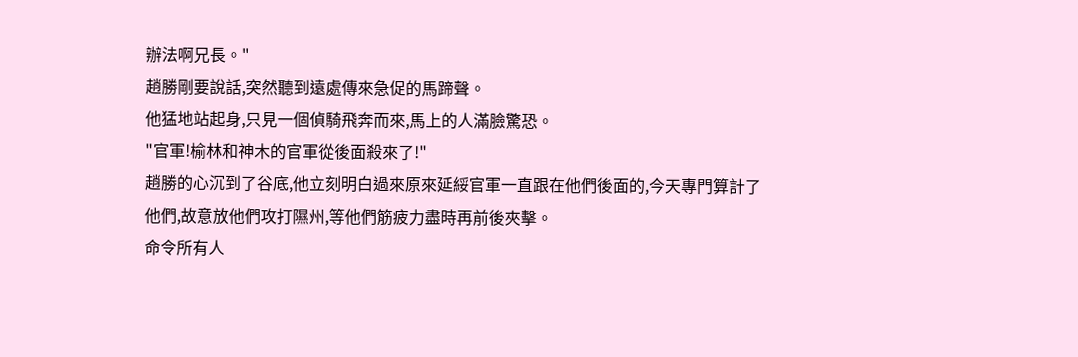辦法啊兄長。"
趙勝剛要說話,突然聽到遠處傳來急促的馬蹄聲。
他猛地站起身,只見一個偵騎飛奔而來,馬上的人滿臉驚恐。
"官軍!榆林和神木的官軍從後面殺來了!"
趙勝的心沉到了谷底,他立刻明白過來原來延綏官軍一直跟在他們後面的,今天專門算計了他們,故意放他們攻打隰州,等他們筋疲力盡時再前後夾擊。
命令所有人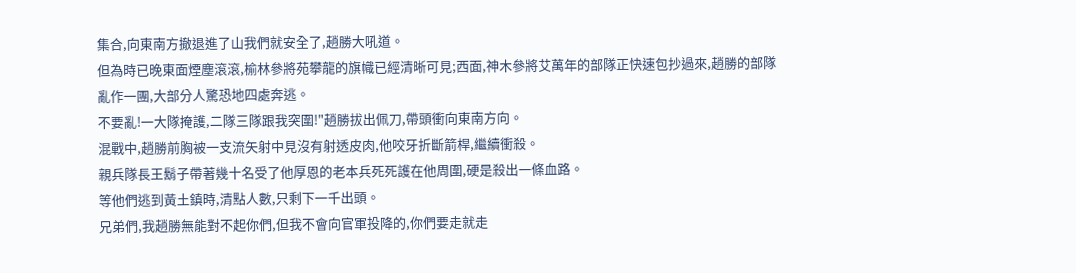集合,向東南方撤退進了山我們就安全了,趙勝大吼道。
但為時已晚東面煙塵滾滾,榆林參將苑攀龍的旗幟已經清晰可見;西面,神木參將艾萬年的部隊正快速包抄過來,趙勝的部隊亂作一團,大部分人驚恐地四處奔逃。
不要亂!一大隊掩護,二隊三隊跟我突圍!"趙勝拔出佩刀,帶頭衝向東南方向。
混戰中,趙勝前胸被一支流矢射中見沒有射透皮肉,他咬牙折斷箭桿,繼續衝殺。
親兵隊長王鬍子帶著幾十名受了他厚恩的老本兵死死護在他周圍,硬是殺出一條血路。
等他們逃到黃土鎮時,清點人數,只剩下一千出頭。
兄弟們,我趙勝無能對不起你們,但我不會向官軍投降的,你們要走就走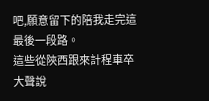吧,願意留下的陪我走完這最後一段路。
這些從陝西跟來計程車卒大聲說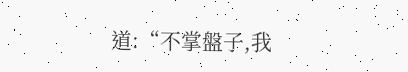道:“不掌盤子,我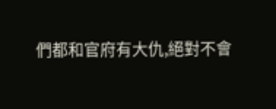們都和官府有大仇,絕對不會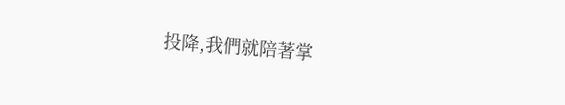投降,我們就陪著掌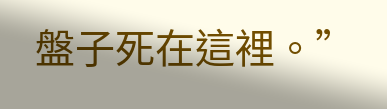盤子死在這裡。”